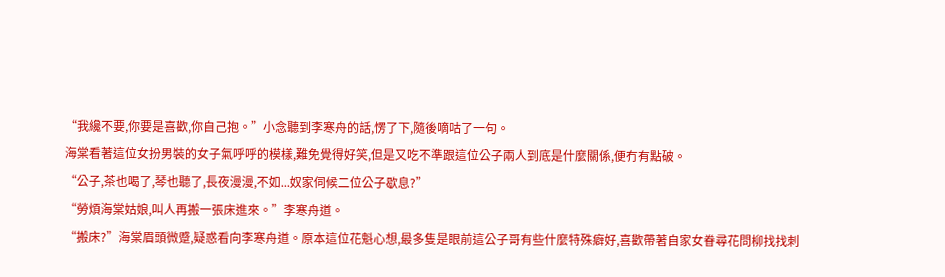“我纔不要,你要是喜歡,你自己抱。”小念聽到李寒舟的話,愣了下,隨後嘀咕了一句。
海棠看著這位女扮男裝的女子氣呼呼的模樣,難免覺得好笑,但是又吃不準跟這位公子兩人到底是什麼關係,便冇有點破。
“公子,茶也喝了,琴也聽了,長夜漫漫,不如...奴家伺候二位公子歇息?”
“勞煩海棠姑娘,叫人再搬一張床進來。”李寒舟道。
“搬床?”海棠眉頭微蹙,疑惑看向李寒舟道。原本這位花魁心想,最多隻是眼前這公子哥有些什麼特殊癖好,喜歡帶著自家女眷尋花問柳找找刺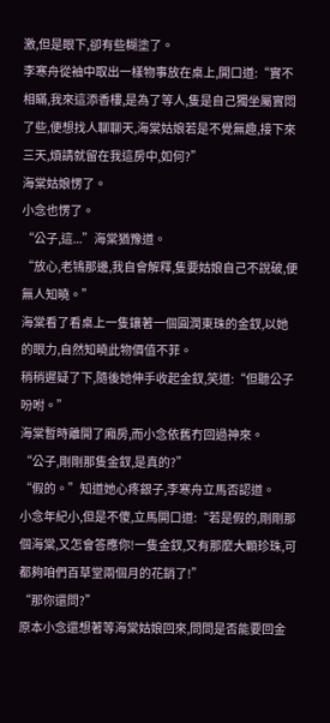激,但是眼下,卻有些糊塗了。
李寒舟從袖中取出一樣物事放在桌上,開口道:“實不相瞞,我來這添香樓,是為了等人,隻是自己獨坐屬實悶了些,便想找人聊聊天,海棠姑娘若是不覺無趣,接下來三天,煩請就留在我這房中,如何?”
海棠姑娘愣了。
小念也愣了。
“公子,這...”海棠猶豫道。
“放心,老鴇那邊,我自會解釋,隻要姑娘自己不說破,便無人知曉。”
海棠看了看桌上一隻鑲著一個圓潤東珠的金釵,以她的眼力,自然知曉此物價值不菲。
稍稍遲疑了下,隨後她伸手收起金釵,笑道:“但聽公子吩咐。”
海棠暫時離開了廂房,而小念依舊冇回過神來。
“公子,剛剛那隻金釵,是真的?”
“假的。”知道她心疼銀子,李寒舟立馬否認道。
小念年紀小,但是不傻,立馬開口道:“若是假的,剛剛那個海棠,又怎會答應你!一隻金釵,又有那麼大顆珍珠,可都夠咱們百草堂兩個月的花銷了!”
“那你還問?”
原本小念還想著等海棠姑娘回來,問問是否能要回金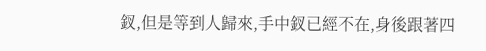釵,但是等到人歸來,手中釵已經不在,身後跟著四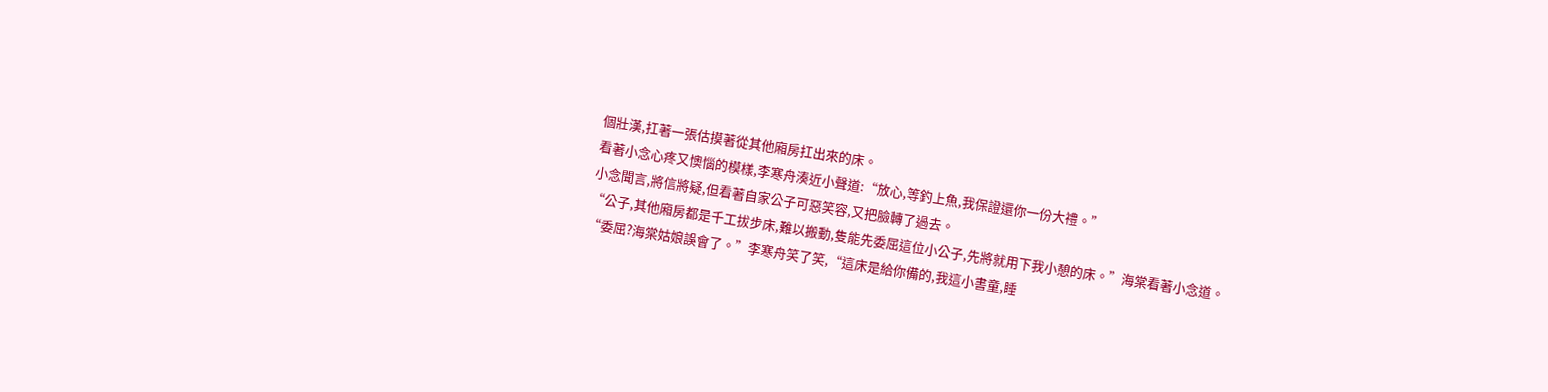個壯漢,扛著一張估摸著從其他廂房扛出來的床。
看著小念心疼又懊惱的模樣,李寒舟湊近小聲道:“放心,等釣上魚,我保證還你一份大禮。”
小念聞言,將信將疑,但看著自家公子可惡笑容,又把臉轉了過去。
“公子,其他廂房都是千工拔步床,難以搬動,隻能先委屈這位小公子,先將就用下我小憩的床。”海棠看著小念道。
“委屈?海棠姑娘誤會了。”李寒舟笑了笑,“這床是給你備的,我這小書童,睡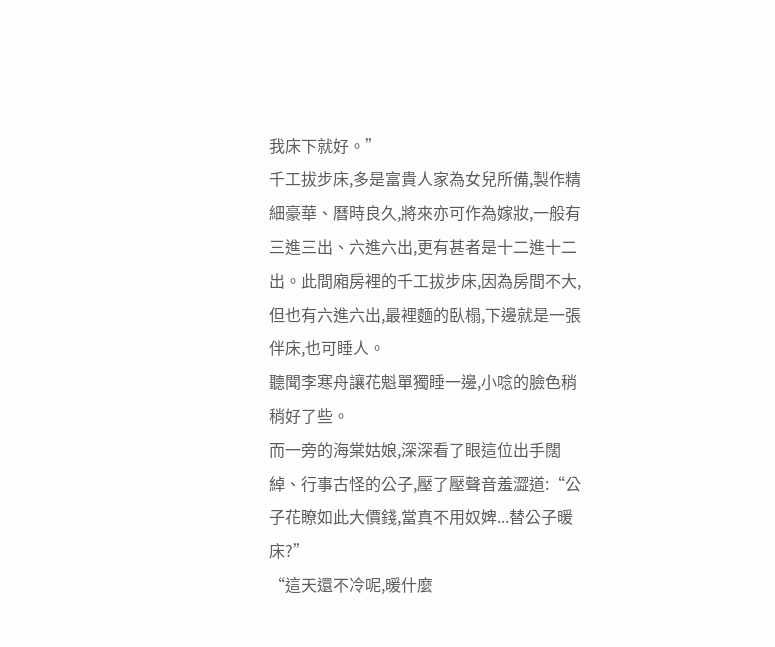我床下就好。”
千工拔步床,多是富貴人家為女兒所備,製作精細豪華、曆時良久,將來亦可作為嫁妝,一般有三進三出、六進六出,更有甚者是十二進十二出。此間廂房裡的千工拔步床,因為房間不大,但也有六進六出,最裡麵的臥榻,下邊就是一張伴床,也可睡人。
聽聞李寒舟讓花魁單獨睡一邊,小唸的臉色稍稍好了些。
而一旁的海棠姑娘,深深看了眼這位出手闊綽、行事古怪的公子,壓了壓聲音羞澀道:“公子花瞭如此大價錢,當真不用奴婢...替公子暖床?”
“這天還不冷呢,暖什麼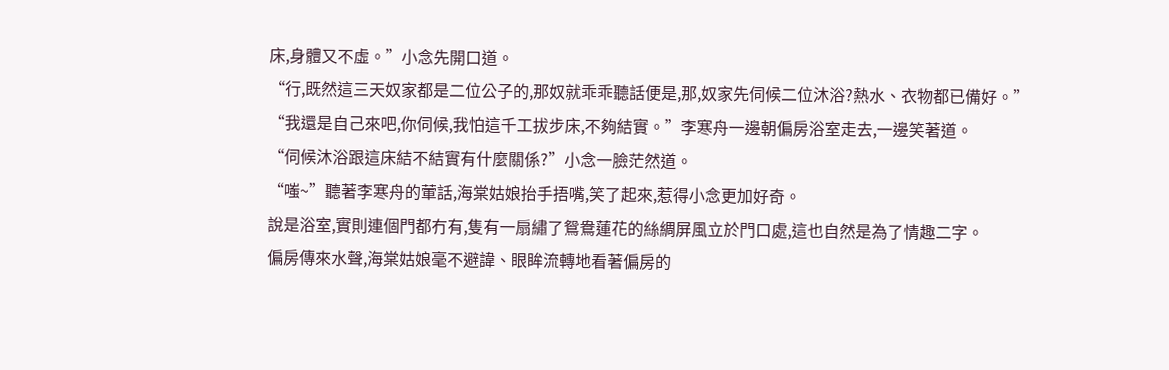床,身體又不虛。”小念先開口道。
“行,既然這三天奴家都是二位公子的,那奴就乖乖聽話便是,那,奴家先伺候二位沐浴?熱水、衣物都已備好。”
“我還是自己來吧,你伺候,我怕這千工拔步床,不夠結實。”李寒舟一邊朝偏房浴室走去,一邊笑著道。
“伺候沐浴跟這床結不結實有什麼關係?”小念一臉茫然道。
“嗤~”聽著李寒舟的葷話,海棠姑娘抬手捂嘴,笑了起來,惹得小念更加好奇。
說是浴室,實則連個門都冇有,隻有一扇繡了鴛鴦蓮花的絲綢屏風立於門口處,這也自然是為了情趣二字。
偏房傳來水聲,海棠姑娘毫不避諱、眼眸流轉地看著偏房的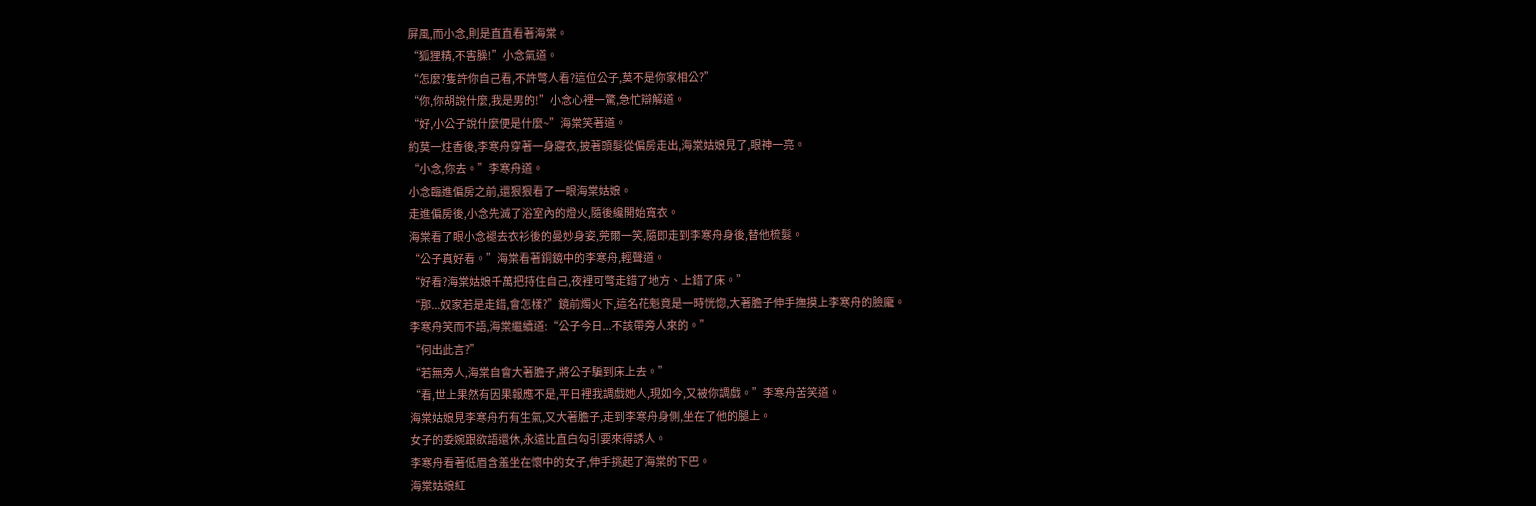屏風,而小念,則是直直看著海棠。
“狐狸精,不害臊!”小念氣道。
“怎麼?隻許你自己看,不許彆人看?這位公子,莫不是你家相公?”
“你,你胡說什麼,我是男的!”小念心裡一驚,急忙辯解道。
“好,小公子說什麼便是什麼~”海棠笑著道。
約莫一炷香後,李寒舟穿著一身寢衣,披著頭髮從偏房走出,海棠姑娘見了,眼神一亮。
“小念,你去。”李寒舟道。
小念臨進偏房之前,還狠狠看了一眼海棠姑娘。
走進偏房後,小念先滅了浴室內的燈火,隨後纔開始寬衣。
海棠看了眼小念褪去衣衫後的曼妙身姿,莞爾一笑,隨即走到李寒舟身後,替他梳髮。
“公子真好看。”海棠看著銅鏡中的李寒舟,輕聲道。
“好看?海棠姑娘千萬把持住自己,夜裡可彆走錯了地方、上錯了床。”
“那...奴家若是走錯,會怎樣?”鏡前燭火下,這名花魁竟是一時恍惚,大著膽子伸手撫摸上李寒舟的臉龐。
李寒舟笑而不語,海棠繼續道:“公子今日...不該帶旁人來的。”
“何出此言?”
“若無旁人,海棠自會大著膽子,將公子騙到床上去。”
“看,世上果然有因果報應不是,平日裡我調戲她人,現如今,又被你調戲。”李寒舟苦笑道。
海棠姑娘見李寒舟冇有生氣,又大著膽子,走到李寒舟身側,坐在了他的腿上。
女子的委婉跟欲語還休,永遠比直白勾引要來得誘人。
李寒舟看著低眉含羞坐在懷中的女子,伸手挑起了海棠的下巴。
海棠姑娘紅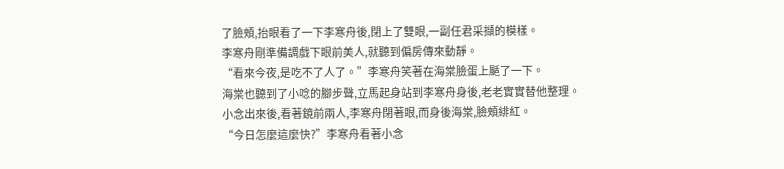了臉頰,抬眼看了一下李寒舟後,閉上了雙眼,一副任君采擷的模樣。
李寒舟剛準備調戲下眼前美人,就聽到偏房傳來動靜。
“看來今夜,是吃不了人了。”李寒舟笑著在海棠臉蛋上颳了一下。
海棠也聽到了小唸的腳步聲,立馬起身站到李寒舟身後,老老實實替他整理。
小念出來後,看著鏡前兩人,李寒舟閉著眼,而身後海棠,臉頰緋紅。
“今日怎麼這麼快?”李寒舟看著小念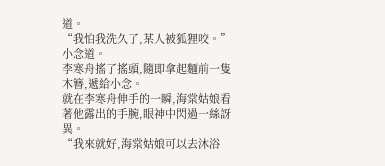道。
“我怕我洗久了,某人被狐狸咬。”小念道。
李寒舟搖了搖頭,隨即拿起麵前一隻木簪,遞給小念。
就在李寒舟伸手的一瞬,海棠姑娘看著他露出的手腕,眼神中閃過一絲訝異。
“我來就好,海棠姑娘可以去沐浴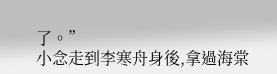了。”
小念走到李寒舟身後,拿過海棠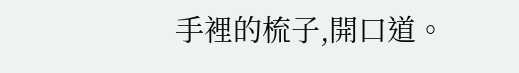手裡的梳子,開口道。